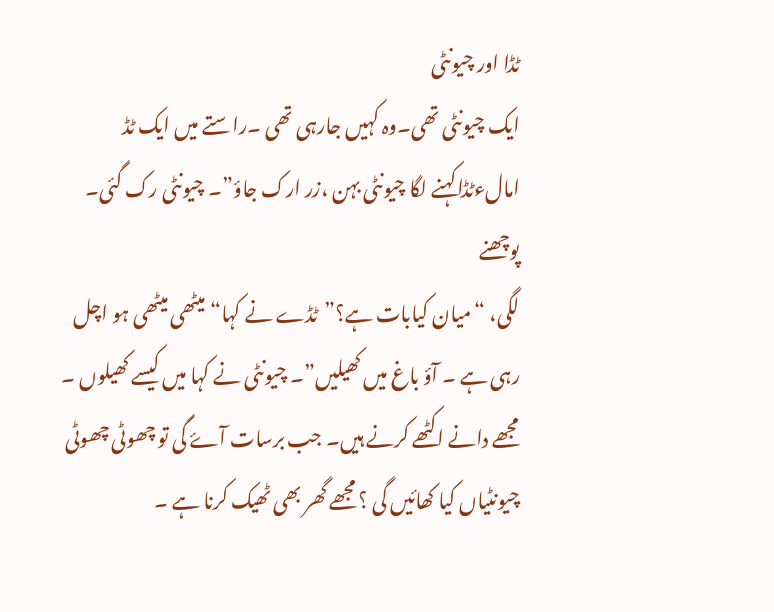ٹڈا اور چیونٹی
ایک چیونٹی تھی۔وہ کہیں جارہی تھی ۔راستے میں ایک ٹڈ امالءٹڈاکہنے لگا چیونٹی بہن ،زر ارک جاؤ”۔ چیونٹی رک گئی۔ پوچھنے
لگی، “میان کیابات ہے؟”ٹڈے نے کہا“میٹھی میٹھی ہو اچل رہی ہے ۔ آؤ باغ میں کھیلیں”۔ چیونٹی نے کہا میں کیسے کھیلوں ۔
مجھے دانے اکٹھے کرنے ہیں۔ جب برسات آۓ گی تو چھوٹی چھوٹی چیونٹیاں کیا کھائیں گی ؟ مجھے گھر بھی ٹھیک کرنا ہے ۔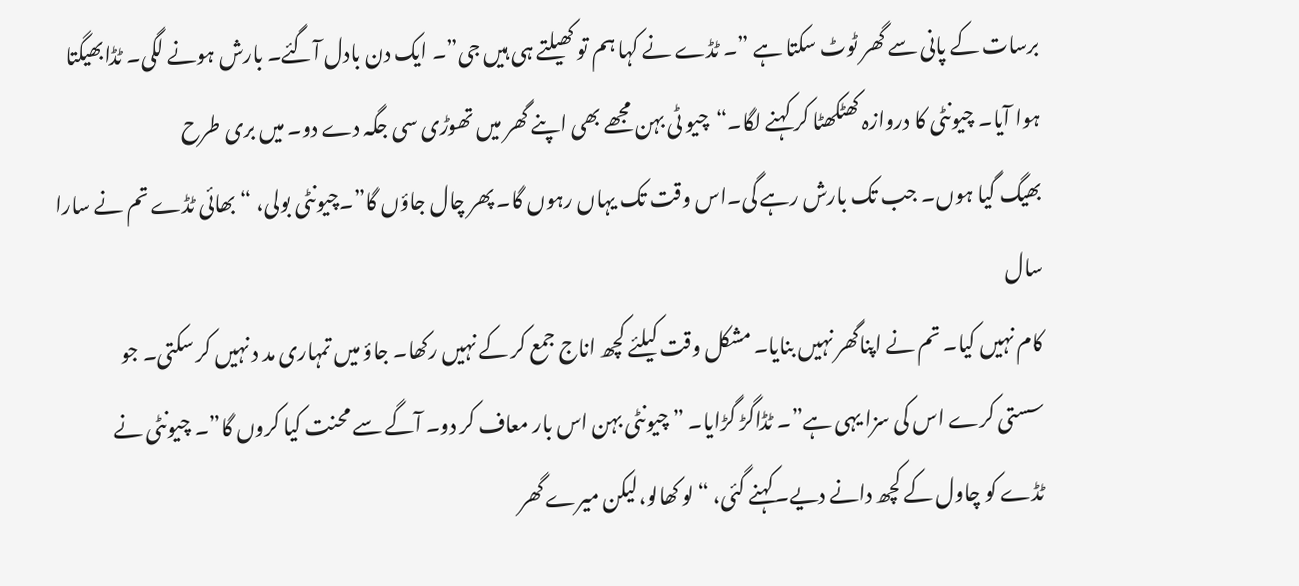برسات کے پانی سے گھر ٹوٹ سکتا ہے ”۔ ٹڈے نے کہا ہم تو کھیلتے ہی ہیں جی”۔ ایک دن بادل آگئے۔ بارش ہونے لگی۔ ٹڈابھیگتا
ہوا آیا۔ چیونٹی کا دروازہ کھٹکھٹا کر کہنے لگا۔“چیو ٹی بہن مجھے بھی اپنے گھر میں تھوڑی سی جگہ دے دو۔ میں بری طرح
بھیگ گیا ہوں۔ جب تک بارش رہے گی۔اس وقت تک یہاں رہوں گا۔ پھر چال جاؤں گا”۔چیونٹی بولی، “بھائی ٹڈے تم نے سارا سال
کام نہیں کیا۔ تم نے اپناگھر نہیں بنایا۔ مشکل وقت کیلئے کچھ اناج جمع کر کے نہیں رکھا۔ جاؤ میں تمہاری مد د نہیں کر سکتی۔ جو
سستی کرے اس کی سزا یہی ہے”۔ ٹڈاگڑ گڑایا۔ ” چیونٹی بہن اس بار معاف کر دو۔ آگے سے محنت کیا کروں گا”۔ چیونٹی نے
ٹڈے کو چاول کے کچھ دانے دیے۔کہنے گئی، “لو کھالو،لیکن میرے گھر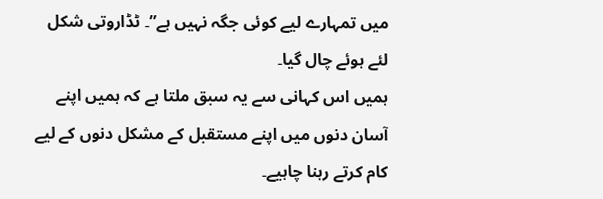میں تمہارے لیے کوئی جگہ نہیں ہے”۔ ٹڈاروتی شکل
لئے ہوئے چال گیا۔
ہمیں اس کہانی سے یہ سبق ملتا ہے کہ ہمیں اپنے آسان دنوں میں اپنے مستقبل کے مشکل دنوں کے لیے کام کرتے رہنا چاہیے۔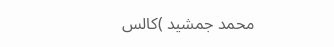محمد جمشید )کالس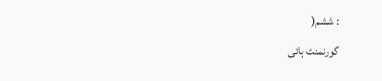: ششم(
گورنمنٹ ہائی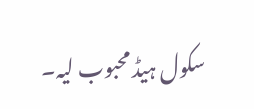سکول ہیڈ محبوب لیہ۔